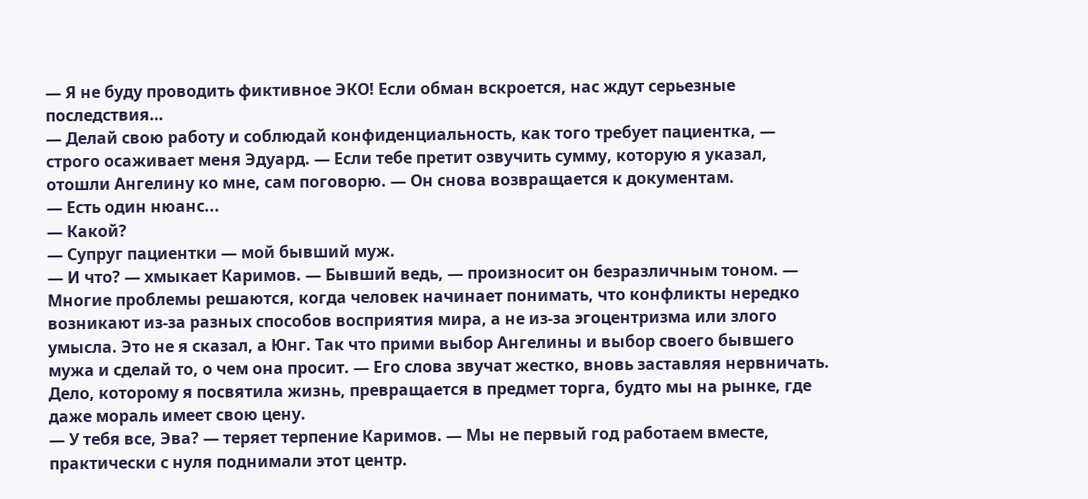— Я не буду проводить фиктивное ЭКО! Если обман вскроется, нас ждут серьезные последствия…
— Делай свою работу и соблюдай конфиденциальность, как того требует пациентка, — строго осаживает меня Эдуард. — Если тебе претит озвучить сумму, которую я указал, отошли Ангелину ко мне, сам поговорю. — Он снова возвращается к документам.
— Есть один нюанс...
— Какой?
— Супруг пациентки — мой бывший муж.
— И что? — хмыкает Каримов. — Бывший ведь, — произносит он безразличным тоном. — Многие проблемы решаются, когда человек начинает понимать, что конфликты нередко возникают из-за разных способов восприятия мира, а не из-за эгоцентризма или злого умысла. Это не я сказал, а Юнг. Так что прими выбор Ангелины и выбор своего бывшего мужа и сделай то, о чем она просит. — Его слова звучат жестко, вновь заставляя нервничать.
Дело, которому я посвятила жизнь, превращается в предмет торга, будто мы на рынке, где даже мораль имеет свою цену.
— У тебя все, Эва? — теряет терпение Каримов. — Мы не первый год работаем вместе, практически с нуля поднимали этот центр.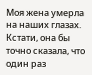Моя жена умерла на наших глазах. Кстати, она бы точно сказала, что один раз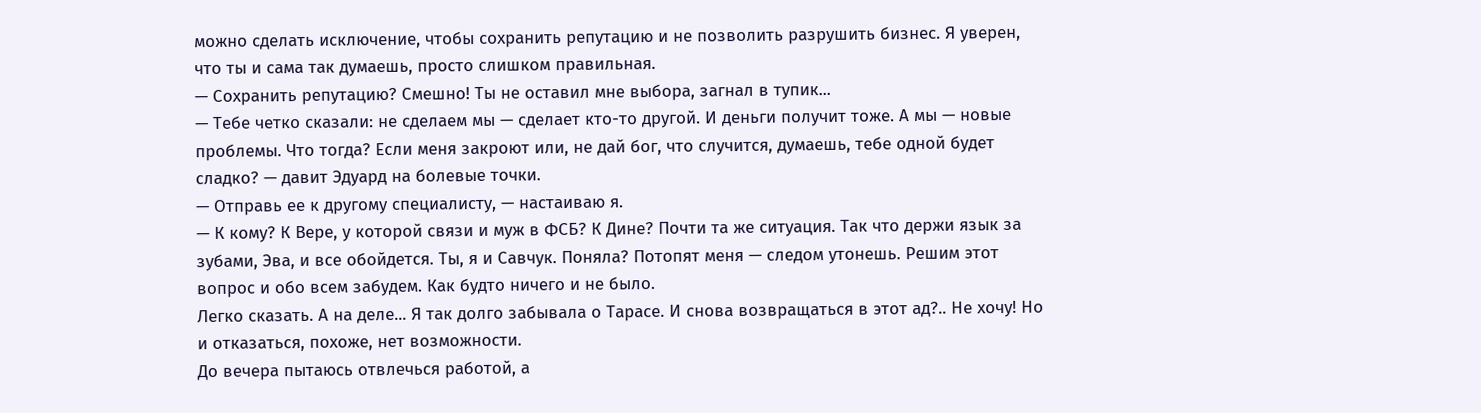можно сделать исключение, чтобы сохранить репутацию и не позволить разрушить бизнес. Я уверен, что ты и сама так думаешь, просто слишком правильная.
— Сохранить репутацию? Смешно! Ты не оставил мне выбора, загнал в тупик...
— Тебе четко сказали: не сделаем мы — сделает кто-то другой. И деньги получит тоже. А мы — новые проблемы. Что тогда? Если меня закроют или, не дай бог, что случится, думаешь, тебе одной будет сладко? — давит Эдуард на болевые точки.
— Отправь ее к другому специалисту, — настаиваю я.
— К кому? К Вере, у которой связи и муж в ФСБ? К Дине? Почти та же ситуация. Так что держи язык за зубами, Эва, и все обойдется. Ты, я и Савчук. Поняла? Потопят меня — следом утонешь. Решим этот вопрос и обо всем забудем. Как будто ничего и не было.
Легко сказать. А на деле... Я так долго забывала о Тарасе. И снова возвращаться в этот ад?.. Не хочу! Но и отказаться, похоже, нет возможности.
До вечера пытаюсь отвлечься работой, а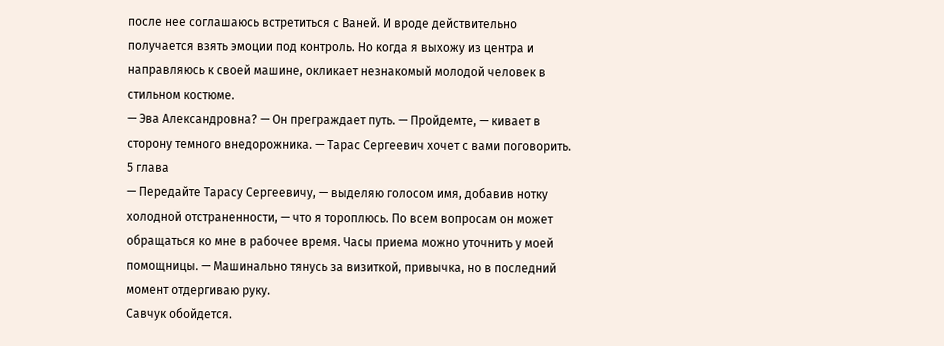после нее соглашаюсь встретиться с Ваней. И вроде действительно получается взять эмоции под контроль. Но когда я выхожу из центра и направляюсь к своей машине, окликает незнакомый молодой человек в стильном костюме.
— Эва Александровна? — Он преграждает путь. — Пройдемте, — кивает в сторону темного внедорожника. — Тарас Сергеевич хочет с вами поговорить.
5 глава
— Передайте Тарасу Сергеевичу, — выделяю голосом имя, добавив нотку холодной отстраненности, — что я тороплюсь. По всем вопросам он может обращаться ко мне в рабочее время. Часы приема можно уточнить у моей помощницы. — Машинально тянусь за визиткой, привычка, но в последний момент отдергиваю руку.
Савчук обойдется.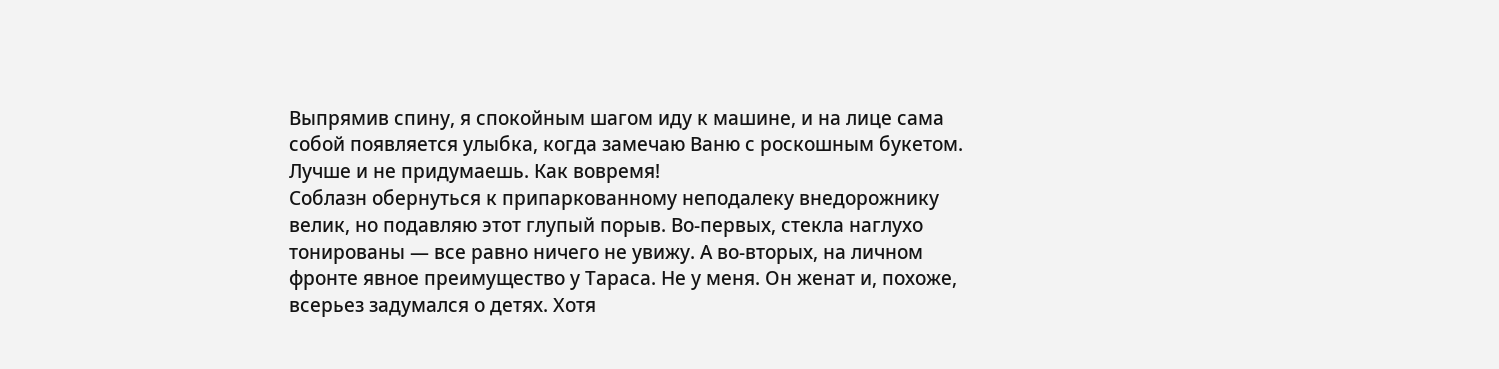Выпрямив спину, я спокойным шагом иду к машине, и на лице сама собой появляется улыбка, когда замечаю Ваню с роскошным букетом. Лучше и не придумаешь. Как вовремя!
Соблазн обернуться к припаркованному неподалеку внедорожнику велик, но подавляю этот глупый порыв. Во-первых, стекла наглухо тонированы — все равно ничего не увижу. А во-вторых, на личном фронте явное преимущество у Тараса. Не у меня. Он женат и, похоже, всерьез задумался о детях. Хотя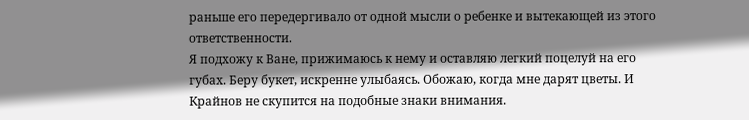раньше его передергивало от одной мысли о ребенке и вытекающей из этого ответственности.
Я подхожу к Ване, прижимаюсь к нему и оставляю легкий поцелуй на его губах. Беру букет, искренне улыбаясь. Обожаю, когда мне дарят цветы. И Крайнов не скупится на подобные знаки внимания.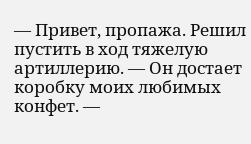— Привет, пропажа. Решил пустить в ход тяжелую артиллерию. — Он достает коробку моих любимых конфет. —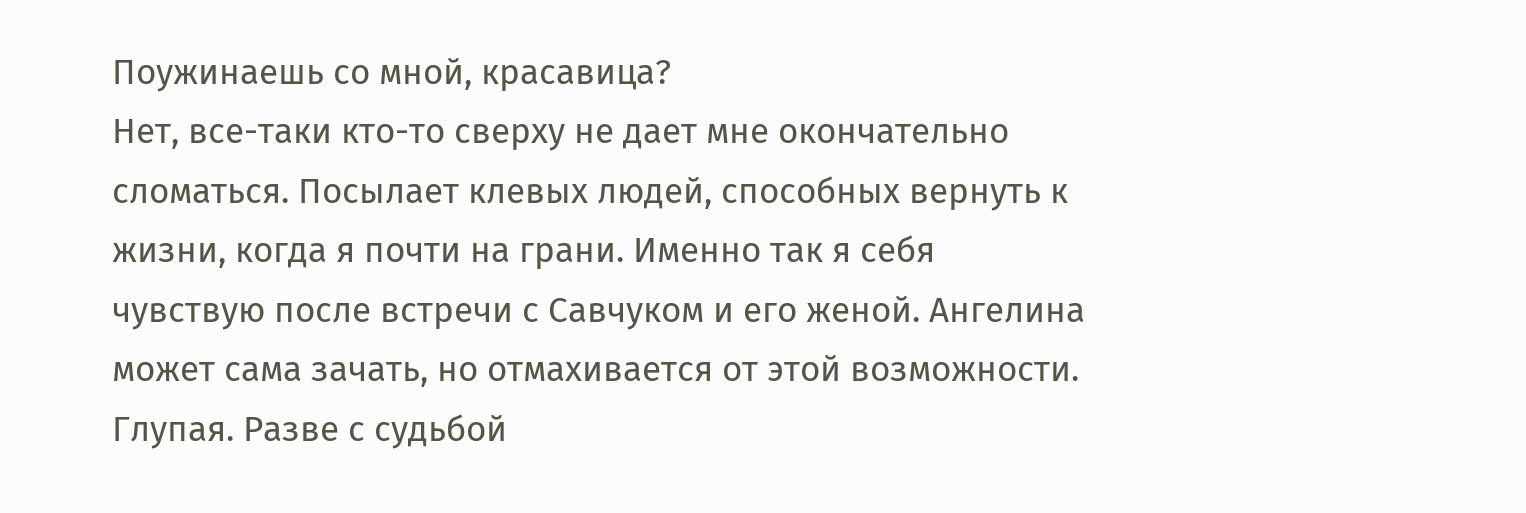Поужинаешь со мной, красавица?
Нет, все-таки кто-то сверху не дает мне окончательно сломаться. Посылает клевых людей, способных вернуть к жизни, когда я почти на грани. Именно так я себя чувствую после встречи с Савчуком и его женой. Ангелина может сама зачать, но отмахивается от этой возможности. Глупая. Разве с судьбой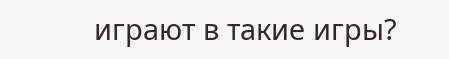играют в такие игры?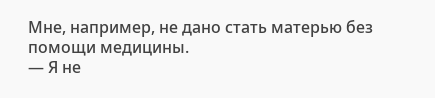Мне, например, не дано стать матерью без помощи медицины.
— Я не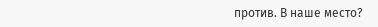против. В наше место?